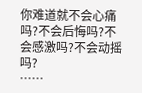你难道就不会心痛吗?不会后悔吗?不会感激吗?不会动摇吗?
……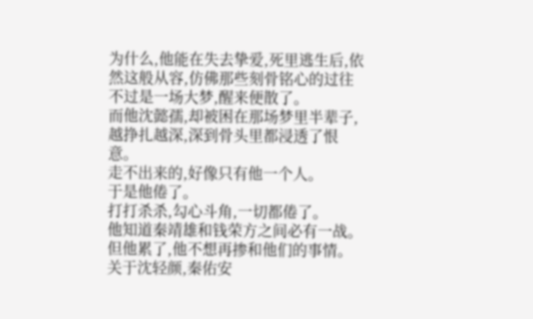为什么,他能在失去挚爱,死里逃生后,依然这般从容,仿佛那些刻骨铭心的过往不过是一场大梦,醒来便散了。
而他沈懿孺,却被困在那场梦里半辈子,越挣扎越深,深到骨头里都浸透了恨意。
走不出来的,好像只有他一个人。
于是他倦了。
打打杀杀,勾心斗角,一切都倦了。
他知道秦靖雄和钱荣方之间必有一战。
但他累了,他不想再掺和他们的事情。
关于沈轻颜,秦佑安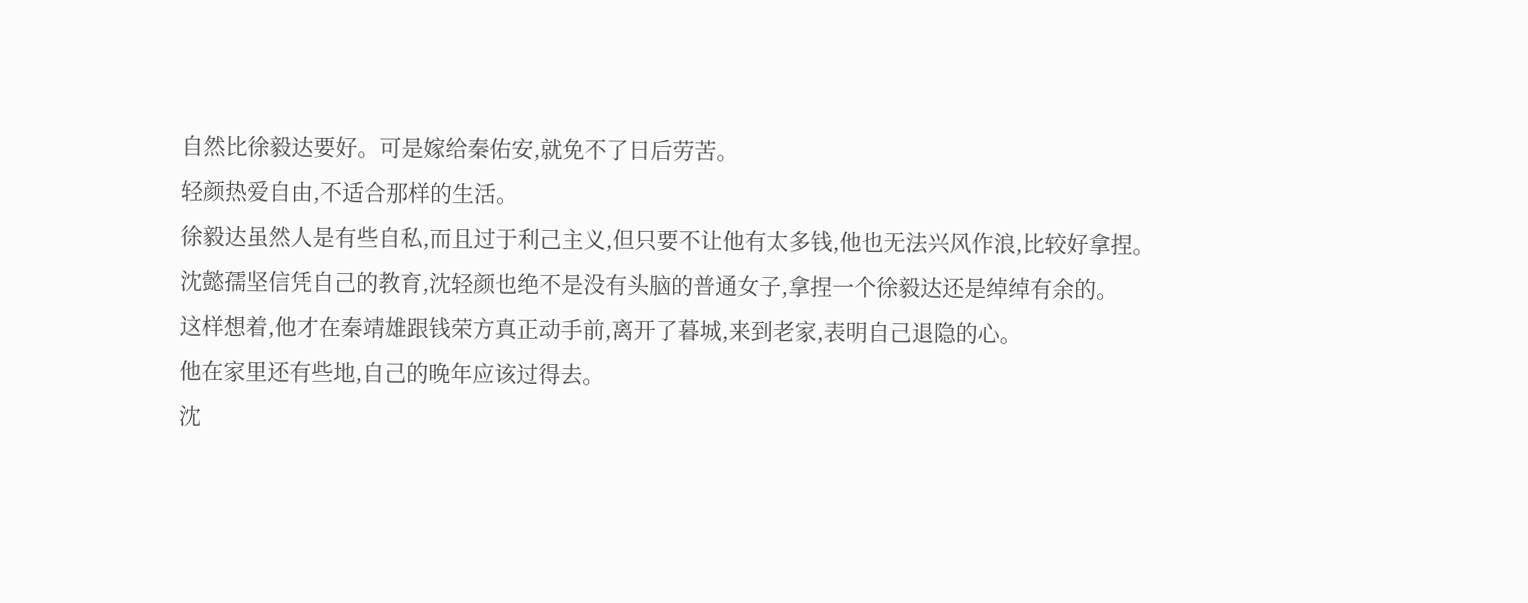自然比徐毅达要好。可是嫁给秦佑安,就免不了日后劳苦。
轻颜热爱自由,不适合那样的生活。
徐毅达虽然人是有些自私,而且过于利己主义,但只要不让他有太多钱,他也无法兴风作浪,比较好拿捏。
沈懿孺坚信凭自己的教育,沈轻颜也绝不是没有头脑的普通女子,拿捏一个徐毅达还是绰绰有余的。
这样想着,他才在秦靖雄跟钱荣方真正动手前,离开了暮城,来到老家,表明自己退隐的心。
他在家里还有些地,自己的晚年应该过得去。
沈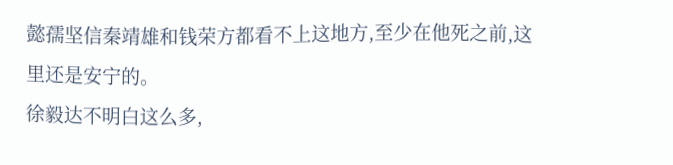懿孺坚信秦靖雄和钱荣方都看不上这地方,至少在他死之前,这里还是安宁的。
徐毅达不明白这么多,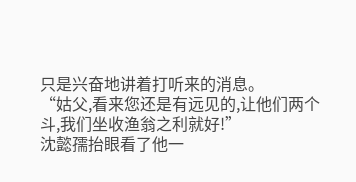只是兴奋地讲着打听来的消息。
“姑父,看来您还是有远见的,让他们两个斗,我们坐收渔翁之利就好!”
沈懿孺抬眼看了他一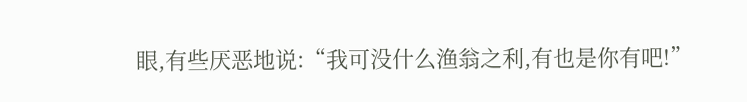眼,有些厌恶地说:“我可没什么渔翁之利,有也是你有吧!”